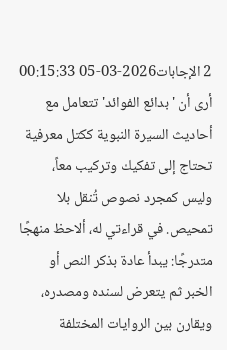2 الإجابات2026-03-05 00:15:33
أرى أن 'بدائع الفوائد' تتعامل مع أحاديث السيرة النبوية ككتل معرفية تحتاج إلى تفكيك وتركيب معاً، وليس كمجرد نصوص تُنقل بلا تمحيص. في قراءتي له، ألاحظ منهجًا متدرجًا: يبدأ عادة بذكر النص أو الخبر ثم يتعرض لسنده ومصدره، ويقارن بين الروايات المختلفة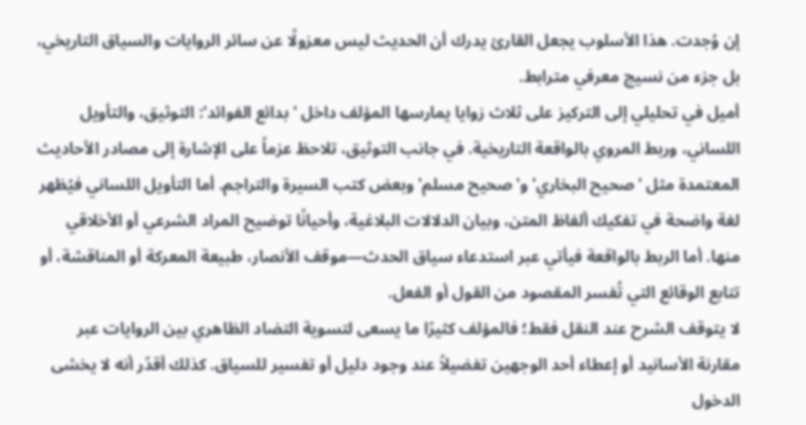إن وُجدت. هذا الأسلوب يجعل القارئ يدرك أن الحديث ليس معزولًا عن سائر الروايات والسياق التاريخي، بل جزء من نسيج معرفي مترابط.
أميل في تحليلي إلى التركيز على ثلاث زوايا يمارسها المؤلف داخل 'بدائع الفوائد': التوثيق، والتأويل اللساني، وربط المروي بالواقعة التاريخية. في جانب التوثيق، تلاحظ عزماً على الإشارة إلى مصادر الأحاديث المعتمدة مثل 'صحيح البخاري' و'صحيح مسلم' وبعض كتب السيرة والتراجم. أما التأويل اللساني فيُظهر لغة واضحة في تفكيك ألفاظ المتن، وبيان الدلالات البلاغية، وأحيانًا توضيح المراد الشرعي أو الأخلاقي منها. أما الربط بالواقعة فيأتي عبر استدعاء سياق الحدث—موقف الأنصار، طبيعة المعركة أو المناقشة، أو تتابع الوقائع التي تُفسر المقصود من القول أو الفعل.
لا يتوقف الشرح عند النقل فقط؛ فالمؤلف كثيرًا ما يسعى لتسوية التضاد الظاهري بين الروايات عبر مقارنة الأسانيد أو إعطاء أحد الوجهين تفضيلاً عند وجود دليل أو تفسير للسياق. كذلك أقدّر أنه لا يخشى الدخول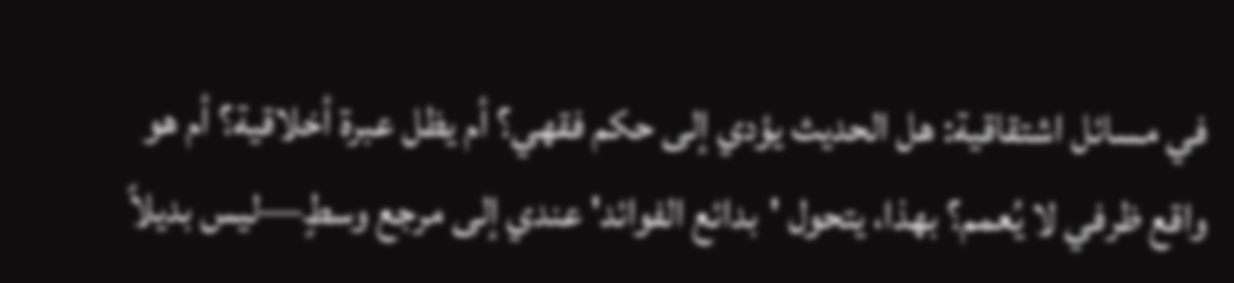في مسائل اشتقاقية: هل الحديث يؤدي إلى حكم فقهي؟ أم يظل عبرة أخلاقية؟ أم هو واقع ظرفي لا يُعمم؟ بهذا، يتحول 'بدائع الفوائد' عندي إلى مرجع وسطٍ—ليس بديلاً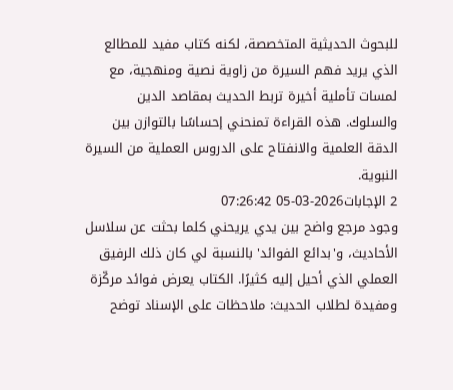للبحوث الحديثية المتخصصة، لكنه كتاب مفيد للمطالع الذي يريد فهم السيرة من زاوية نصية ومنهجية، مع لمسات تأملية أخيرة تربط الحديث بمقاصد الدين والسلوك. هذه القراءة تمنحني إحساسًا بالتوازن بين الدقة العلمية والانفتاح على الدروس العملية من السيرة النبوية.
2 الإجابات2026-03-05 07:26:42
وجود مرجع واضح بين يدي يريحني كلما بحثت عن سلاسل الأحاديث، و'بدائع الفوائد' بالنسبة لي كان ذلك الرفيق العملي الذي أحيل إليه كثيرًا. الكتاب يعرض فوائد مركّزة ومفيدة لطلاب الحديث: ملاحظات على الإسناد توضح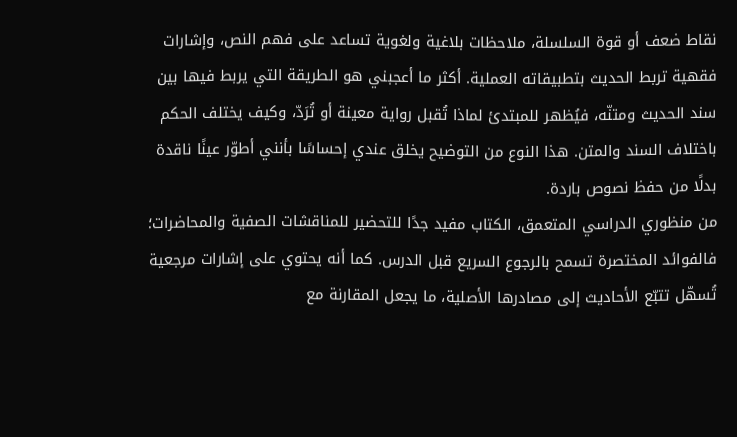نقاط ضعف أو قوة السلسلة، ملاحظات بلاغية ولغوية تساعد على فهم النص، وإشارات فقهية تربط الحديث بتطبيقاته العملية. أكثر ما أعجبني هو الطريقة التي يربط فيها بين سند الحديث ومتنّه، فيُظهر للمبتدئ لماذا تُقبل رواية معينة أو تُرَدّ، وكيف يختلف الحكم باختلاف السند والمتن. هذا النوع من التوضيح يخلق عندي إحساسًا بأنني أطوّر عينًا ناقدة بدلًا من حفظ نصوص باردة.
من منظوري الدراسي المتعمق، الكتاب مفيد جدًا للتحضير للمناقشات الصفية والمحاضرات؛ فالفوائد المختصرة تسمح بالرجوع السريع قبل الدرس. كما أنه يحتوي على إشارات مرجعية تُسهّل تتبّع الأحاديث إلى مصادرها الأصلية، ما يجعل المقارنة مع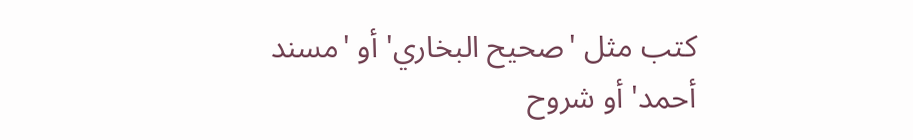كتب مثل 'صحيح البخاري' أو 'مسند أحمد' أو شروح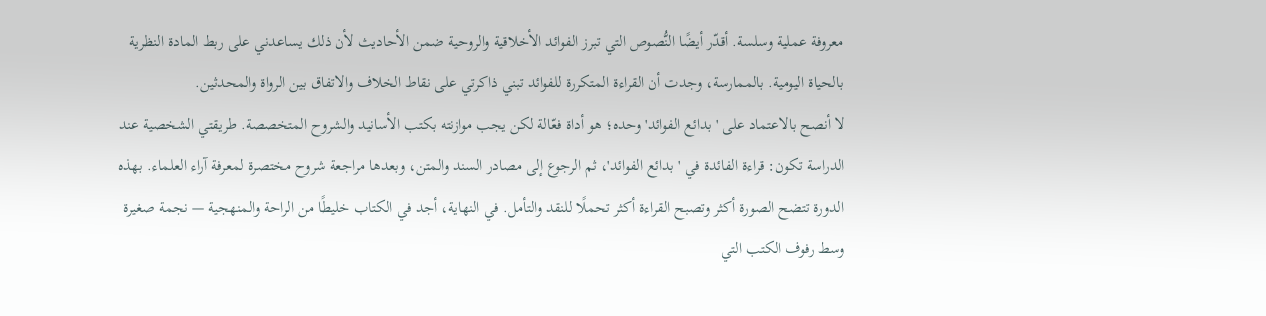معروفة عملية وسلسة. أقدّر أيضًا النُّصوص التي تبرز الفوائد الأخلاقية والروحية ضمن الأحاديث لأن ذلك يساعدني على ربط المادة النظرية بالحياة اليومية. بالممارسة، وجدت أن القراءة المتكررة للفوائد تبني ذاكرتي على نقاط الخلاف والاتفاق بين الرواة والمحدثين.
لا أنصح بالاعتماد على 'بدائع الفوائد' وحده؛ هو أداة فعّالة لكن يجب موازنته بكتب الأسانيد والشروح المتخصصة. طريقتي الشخصية عند الدراسة تكون: قراءة الفائدة في 'بدائع الفوائد'، ثم الرجوع إلى مصادر السند والمتن، وبعدها مراجعة شروح مختصرة لمعرفة آراء العلماء. بهذه الدورة تتضح الصورة أكثر وتصبح القراءة أكثر تحملًا للنقد والتأمل. في النهاية، أجد في الكتاب خليطًا من الراحة والمنهجية — نجمة صغيرة وسط رفوف الكتب التي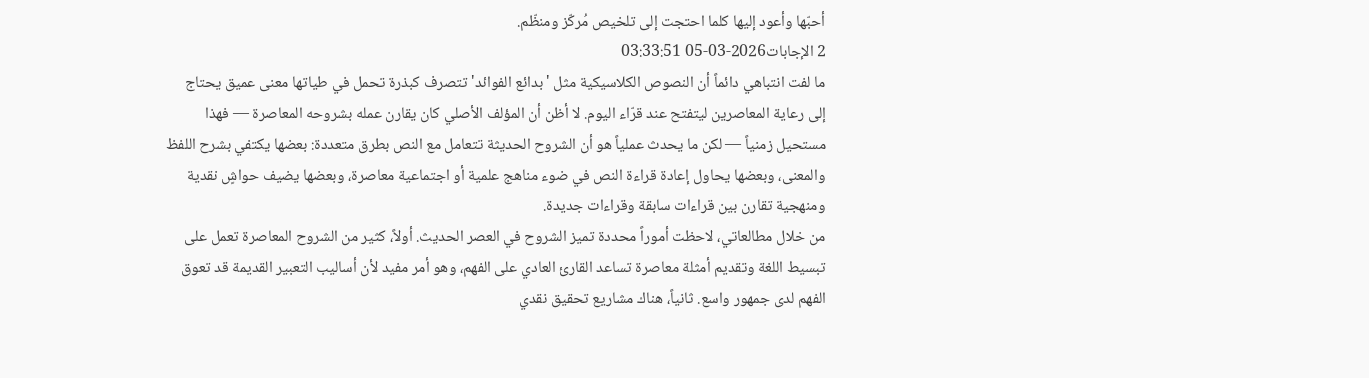أحبّها وأعود إليها كلما احتجت إلى تلخيص مُركّز ومنظّم.
2 الإجابات2026-03-05 03:33:51
ما لفت انتباهي دائماً أن النصوص الكلاسيكية مثل 'بدائع الفوائد' تتصرف كبذرة تحمل في طياتها معنى عميق يحتاج إلى رعاية المعاصرين ليتفتح عند قرّاء اليوم. لا أظن أن المؤلف الأصلي كان يقارن عمله بشروحه المعاصرة — فهذا مستحيل زمنياً — لكن ما يحدث عملياً هو أن الشروح الحديثة تتعامل مع النص بطرق متعددة: بعضها يكتفي بشرح اللفظ والمعنى، وبعضها يحاول إعادة قراءة النص في ضوء مناهج علمية أو اجتماعية معاصرة، وبعضها يضيف حواشٍ نقدية ومنهجية تقارن بين قراءات سابقة وقراءات جديدة.
من خلال مطالعاتي، لاحظت أموراً محددة تميز الشروح في العصر الحديث. أولاً، كثير من الشروح المعاصرة تعمل على تبسيط اللغة وتقديم أمثلة معاصرة تساعد القارئ العادي على الفهم، وهو أمر مفيد لأن أساليب التعبير القديمة قد تعوق الفهم لدى جمهور واسع. ثانياً، هناك مشاريع تحقيق نقدي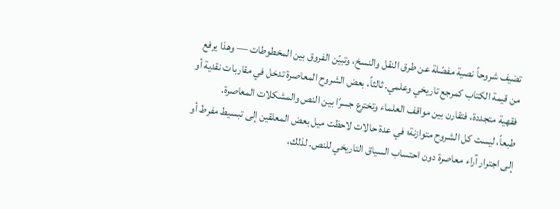تضيف شروحاً نصية مفصّلة عن طرق النقل والنسخ، وتبيّن الفروق بين المخطوطات — وهذا يرفع من قيمة الكتاب كمرجع تاريخي وعلمي. ثالثاً، بعض الشروح المعاصرة تدخل في مقاربات نقدية أو فقهية متجددة، فتقارن بين مواقف العلماء وتخترع جسرًا بين النص والمشكلات المعاصرة.
طبعاً، ليست كل الشروح متوازنة؛ في عدة حالات لاحظت ميل بعض المعلقين إلى تبسيط مفرط أو إلى اجترار آراء معاصرة دون احتساب السياق التاريخي للنص. لذلك،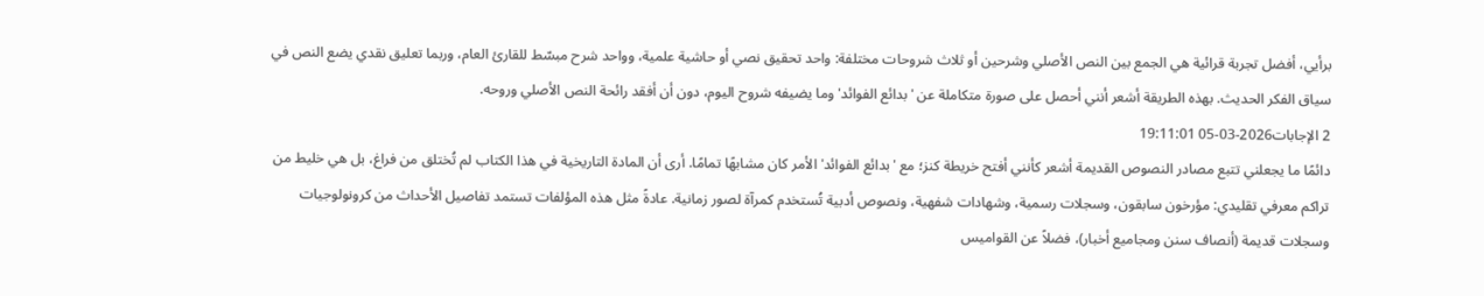برأيي، أفضل تجربة قرائية هي الجمع بين النص الأصلي وشرحين أو ثلاث شروحات مختلفة: واحد تحقيق نصي أو حاشية علمية، وواحد شرح مبسّط للقارئ العام، وربما تعليق نقدي يضع النص في سياق الفكر الحديث. بهذه الطريقة أشعر أنني أحصل على صورة متكاملة عن 'بدائع الفوائد' وما يضيفه شروح اليوم، دون أن أفقد رائحة النص الأصلي وروحه.
2 الإجابات2026-03-05 19:11:01
دائمًا ما يجعلني تتبع مصادر النصوص القديمة أشعر كأنني أفتح خريطة كنز؛ مع 'بدائع الفوائد' الأمر كان مشابهًا تمامًا. أرى أن المادة التاريخية في هذا الكتاب لم تُختلق من فراغ، بل هي خليط من تراكم معرفي تقليدي: مؤرخون سابقون، وسجلات رسمية، وشهادات شفهية، ونصوص أدبية تُستخدم كمرآة لصور زمانية. عادةً مثل هذه المؤلفات تستمد تفاصيل الأحداث من كرونولوجيات وسجلات قديمة (أنصاف سنن ومجاميع أخبار)، فضلاً عن القواميس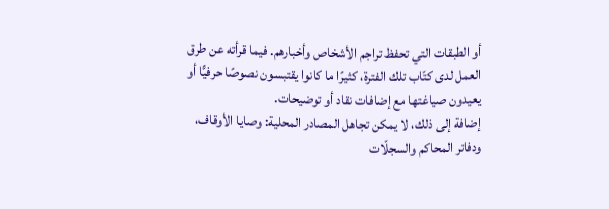أو الطبقات التي تحفظ تراجم الأشخاص وأخبارهم. فيما قرأته عن طرق العمل لدى كتّاب تلك الفترة، كثيرًا ما كانوا يقتبسون نصوصًا حرفيًّا أو يعيدون صياغتها مع إضافات نقاد أو توضيحات.
إضافة إلى ذلك، لا يمكن تجاهل المصادر المحلية: وصايا الأوقاف، ودفاتر المحاكم والسجلّات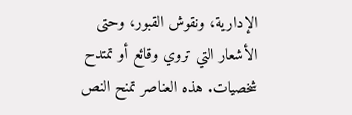الإدارية، ونقوش القبور، وحتى الأشعار التي تروي وقائع أو تمتدح شخصيات. هذه العناصر تمنح النص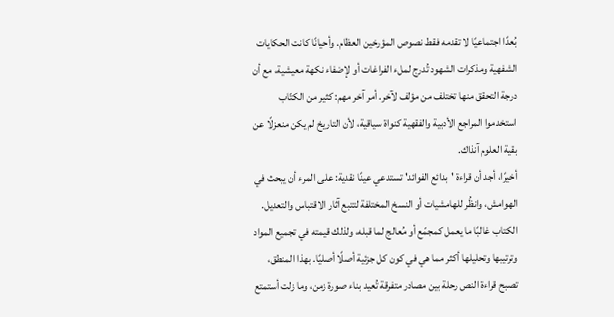بُعدًا اجتماعيًا لا تقدمه فقط نصوص المؤرخين العظام. وأحيانًا كانت الحكايات الشفهية ومذكرات الشهود تُدرج لملء الفراغات أو لإضفاء نكهة معيشية، مع أن درجة التحقق منها تختلف من مؤلف لآخر. أمر آخر مهم: كثير من الكتّاب استخدموا المراجع الأدبية والفقهية كنواة سياقية، لأن التاريخ لم يكن منعزلًا عن بقية العلوم آنذاك.
أخيرًا، أجد أن قراءة 'بدائع الفوائد' تستدعي عينًا نقدية: على المرء أن يبحث في الهوامش، وانظُر للهامشيات أو النسخ المختلفة لتتبع آثار الاقتباس والتعديل. الكتاب غالبًا ما يعمل كمجمّع أو مُعالج لما قبله، ولذلك قيمته في تجميع المواد وترتيبها وتحليلها أكثر مما هي في كون كل جزئية أصلًا أصليًا. بهذا المنطق، تصبح قراءة النص رحلة بين مصادر متفرقة تُعيد بناء صورة زمن، وما زلت أستمتع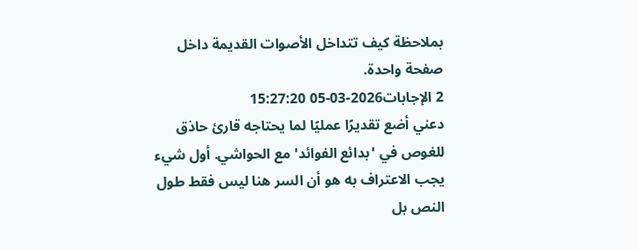بملاحظة كيف تتداخل الأصوات القديمة داخل صفحة واحدة.
2 الإجابات2026-03-05 15:27:20
دعني أضع تقديرًا عمليًا لما يحتاجه قارئ حاذق للغوص في 'بدائع الفوائد' مع الحواشي. أول شيء يجب الاعتراف به هو أن السر هنا ليس فقط طول النص بل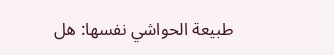طبيعة الحواشي نفسها: هل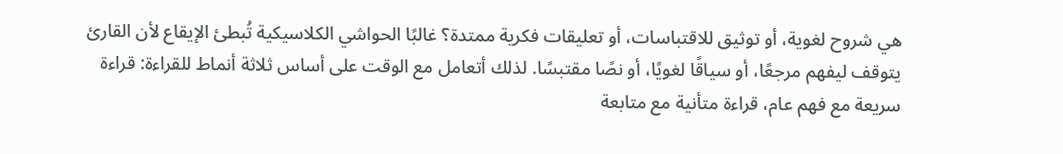هي شروح لغوية، أو توثيق للاقتباسات، أو تعليقات فكرية ممتدة؟ غالبًا الحواشي الكلاسيكية تُبطئ الإيقاع لأن القارئ يتوقف ليفهم مرجعًا، أو سياقًا لغويًا، أو نصًا مقتبسًا. لذلك أتعامل مع الوقت على أساس ثلاثة أنماط للقراءة: قراءة سريعة مع فهم عام، قراءة متأنية مع متابعة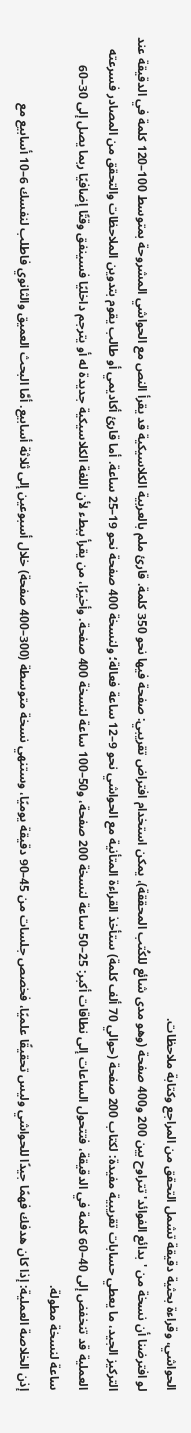الحواشي، وقراءة بحثية دقيقة تشمل التحقق من المراجع وكتابة ملاحظات.
لو افترضنا أن نسخة من 'بدائع الفوائد' تتراوح بين 200 و400 صفحة (وهو مدى شائع للكُتب المحققة)، يمكن استخدام افتراض تقريبي: صفحة فيها نحو 350 كلمة. قارئ ملم بالعربية الكلاسيكية قد يقرأ النص مع الحواشي المشروحة بمتوسط 100–120 كلمة في الدقيقة عند التركيز الجيد، ما يعطي حسابات تقريبية مفيدة: لكتاب 200 صفحة (حوالي 70 ألف كلمة) ستأخذ القراءة المتأنية مع الحواشي نحو 9–12 ساعة فعالة؛ ولنسخة 400 صفحة نحو 19–25 ساعة. أما قارئ أكاديمي أو طالب يقوم بتدوين الملاحظات والتحقق من المصادر فسرعته العملية قد تنخفض إلى 40–60 كلمة في الدقيقة، فتتحول الساعات إلى نطاقات أكبر: 25–50 ساعة لنسخة 200 صفحة، و50–100 ساعة لنسخة 400 صفحة. وأخيرًا، من يقرأ ببطء لأن اللغة الكلاسيكية جديدة له أو يترجم داخليًا فسينفق وقتًا إضافيًا ربما يصل إلى 30–60 ساعة لنسخة مطولة.
إذن الخلاصة العملية: إذا كان هدفك فهمًا جيدًا للحواشي وليس تحقيقًا علميًا، فخصص جلسات من 45–90 دقيقة يوميًا، وستنهي نسخة متوسطة (300–400 صفحة) خلال أسبوعين إلى ثلاثة أسابيع. أمَّا البحث العميق والثانوي فاطلب لنفسك 6–10 أسابيع مع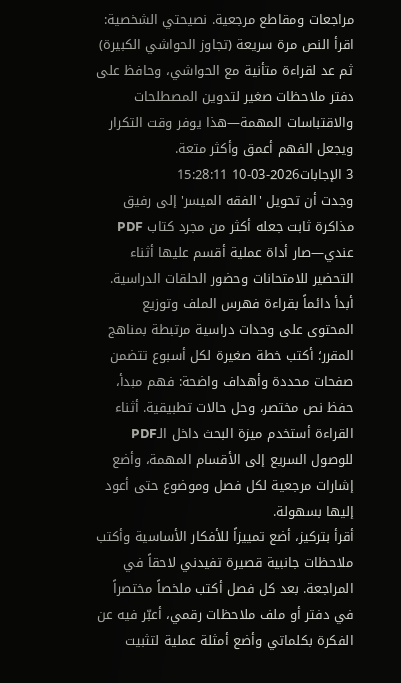مراجعات ومقاطع مرجعية. نصيحتي الشخصية: اقرأ النص مرة سريعة (تجاوز الحواشي الكبيرة) ثم عد لقراءة متأنية مع الحواشي، وحافظ على دفتر ملاحظات صغير لتدوين المصطلحات والاقتباسات المهمة—هذا يوفر وقت التكرار ويجعل الفهم أعمق وأكثر متعة.
3 الإجابات2026-03-10 15:28:11
وجدت أن تحويل 'الفقه الميسر' إلى رفيق مذاكرة ثابت جعله أكثر من مجرد كتاب PDF عندي—صار أداة عملية أقسم عليها أثناء التحضير للامتحانات وحضور الحلقات الدراسية.
أبدأ دائماً بقراءة فهرس الملف وتوزيع المحتوى على وحدات دراسية مرتبطة بمناهج المقرر؛ أكتب خطة صغيرة لكل أسبوع تتضمن صفحات محددة وأهداف واضحة: فهم مبدأ، حفظ نص مختصر، وحل حالات تطبيقية. أثناء القراءة أستخدم ميزة البحث داخل الـPDF للوصول السريع إلى الأقسام المهمة، وأضع إشارات مرجعية لكل فصل وموضوع حتى أعود إليها بسهولة.
أقرأ بتركيز، أضع تمييزاً للأفكار الأساسية وأكتب ملاحظات جانبية قصيرة تفيدني لاحقاً في المراجعة. بعد كل فصل أكتب ملخصاً مختصراً في دفتر أو ملف ملاحظات رقمي، أعبّر فيه عن الفكرة بكلماتي وأضع أمثلة عملية لتثبيت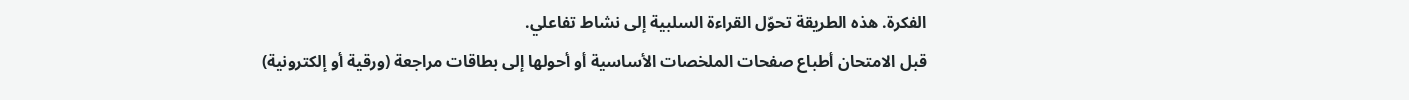الفكرة. هذه الطريقة تحوّل القراءة السلبية إلى نشاط تفاعلي.
قبل الامتحان أطباع صفحات الملخصات الأساسية أو أحولها إلى بطاقات مراجعة (ورقية أو إلكترونية)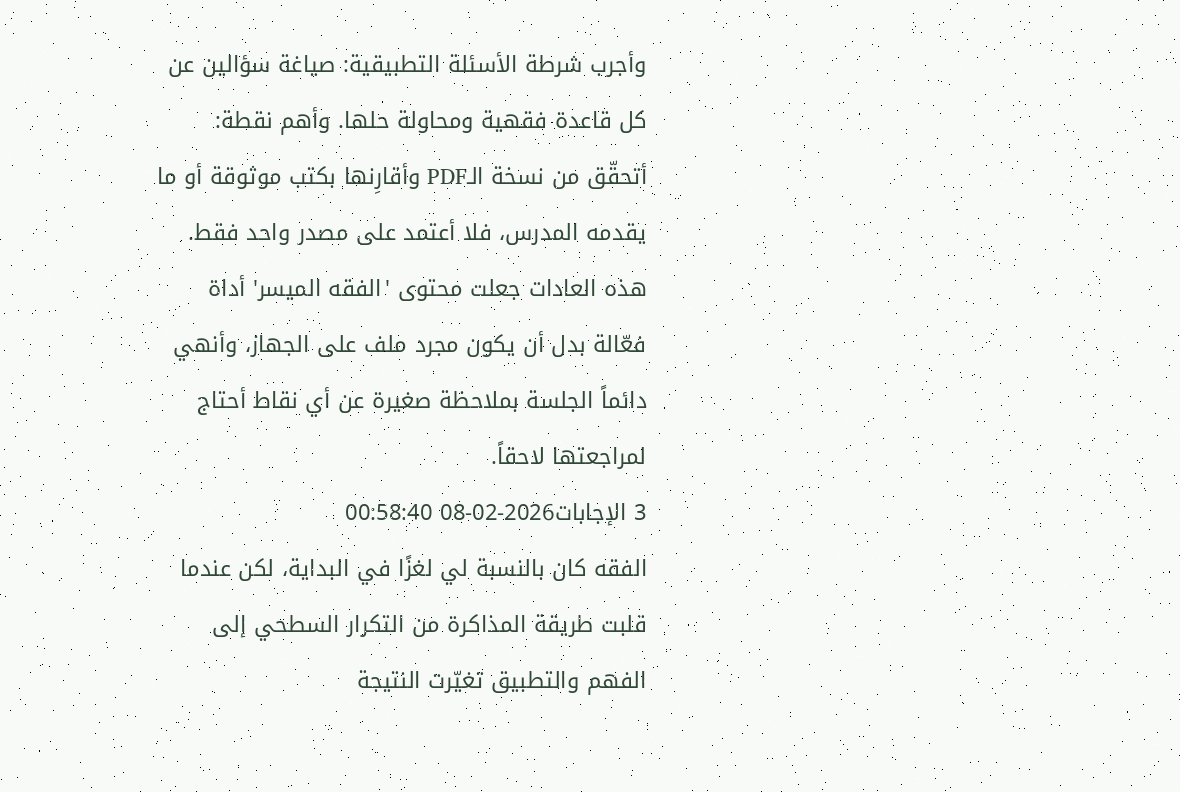وأجرب شرطة الأسئلة التطبيقية: صياغة سؤالين عن كل قاعدة فقهية ومحاولة حلها. وأهم نقطة: أتحقّق من نسخة الـPDF وأقارِنها بكتب موثوقة أو ما يقدمه المدرس، فلا أعتمد على مصدر واحد فقط. هذه العادات جعلت محتوى 'الفقه الميسر' أداة فعّالة بدل أن يكون مجرد ملف على الجهاز، وأنهي دائماً الجلسة بملاحظة صغيرة عن أي نقاط أحتاج لمراجعتها لاحقاً.
3 الإجابات2026-02-08 00:58:40
الفقه كان بالنسبة لي لغزًا في البداية، لكن عندما قلبت طريقة المذاكرة من التكرار السطحي إلى الفهم والتطبيق تغيّرت النتيجة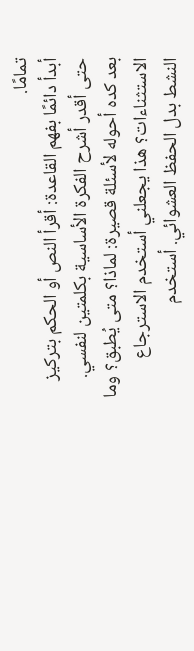تمامًا.
أبدأ دائمًا بفهم القاعدة: أقرأ النص أو الحكم بتركيز حتى أقدر أشرح الفكرة الأساسية بكلمتين لنفسي. بعد كده أحوله لأسئلة قصيرة: لماذا؟ متى يُطبق؟ وما الاستثناءات؟ هذا يجعلني أستخدم الاسترجاع النشط بدل الحفظ العشوائي. أستخدم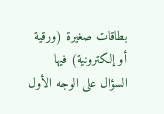بطاقات صغيرة (ورقية أو إلكترونية) فيها السؤال على الوجه الأول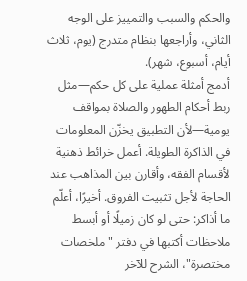والحكم والسبب والتمييز على الوجه الثاني، وأراجعها بنظام متدرج (يوم، ثلاث أيام، أسبوع، شهر).
أدمج أمثلة عملية على كل حكم—مثل ربط أحكام الطهور والصلاة بمواقف يومية—لأن التطبيق يخزّن المعلومات في الذاكرة الطويلة. أعمل خرائط ذهنية لأقسام الفقه، وأقارن بين المذاهب عند الحاجة لأجل تثبيت الفروق. أخيرًا، أعلّم ما أذاكر: حتى لو كان زميلًا أو أبسط ملاحظات أكتبها في دفتر "ملخصات مختصرة"، الشرح للآخر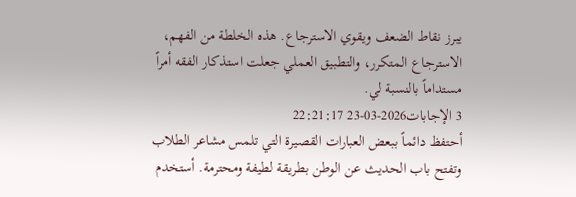يبرز نقاط الضعف ويقوي الاسترجاع. هذه الخلطة من الفهم، الاسترجاع المتكرر، والتطبيق العملي جعلت استذكار الفقه أمراً مستداماً بالنسبة لي.
3 الإجابات2026-03-23 22:21:17
أحتفظ دائماً ببعض العبارات القصيرة التي تلمس مشاعر الطلاب وتفتح باب الحديث عن الوطن بطريقة لطيفة ومحترمة. أستخدم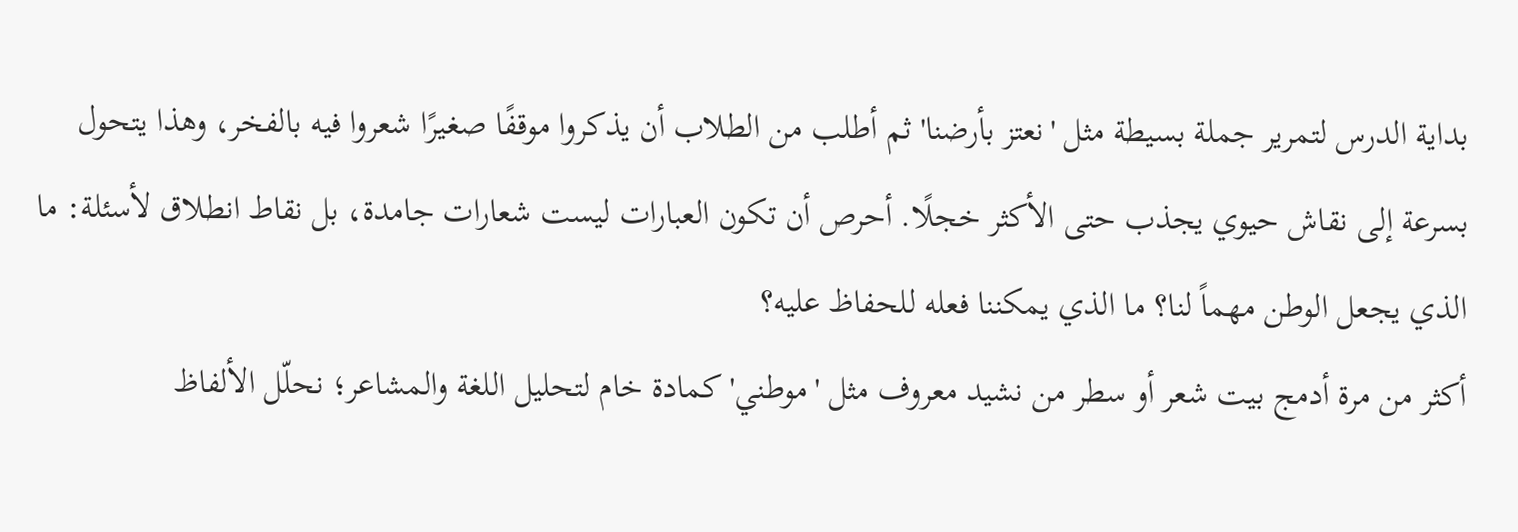بداية الدرس لتمرير جملة بسيطة مثل 'نعتز بأرضنا' ثم أطلب من الطلاب أن يذكروا موقفًا صغيرًا شعروا فيه بالفخر، وهذا يتحول بسرعة إلى نقاش حيوي يجذب حتى الأكثر خجلًا. أحرص أن تكون العبارات ليست شعارات جامدة، بل نقاط انطلاق لأسئلة: ما الذي يجعل الوطن مهماً لنا؟ ما الذي يمكننا فعله للحفاظ عليه؟
أكثر من مرة أدمج بيت شعر أو سطر من نشيد معروف مثل 'موطني' كمادة خام لتحليل اللغة والمشاعر؛ نحلّل الألفاظ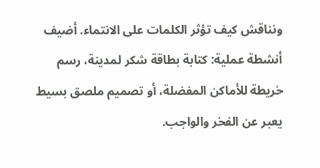ونناقش كيف تؤثر الكلمات على الانتماء. أضيف أنشطة عملية: كتابة بطاقة شكر لمدينة، رسم خريطة للأماكن المفضلة، أو تصميم ملصق بسيط يعبر عن الفخر والواجب.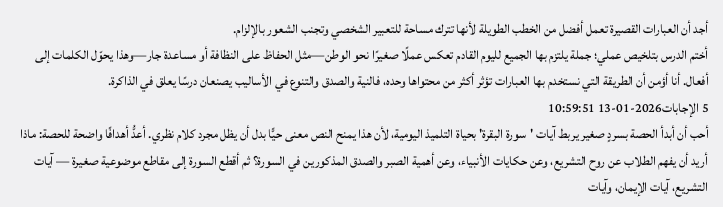أجد أن العبارات القصيرة تعمل أفضل من الخطب الطويلة لأنها تترك مساحة للتعبير الشخصي وتجنب الشعور بالإلزام.
أختم الدرس بتلخيص عملي؛ جملة يلتزم بها الجميع لليوم القادم تعكس عملًا صغيرًا نحو الوطن—مثل الحفاظ على النظافة أو مساعدة جار—وهذا يحوّل الكلمات إلى أفعال. أنا أؤمن أن الطريقة التي نستخدم بها العبارات تؤثر أكثر من محتواها وحده، فالنية والصدق والتنوع في الأساليب يصنعان درسًا يعلق في الذاكرة.
5 الإجابات2026-01-13 10:59:51
أحب أن أبدأ الحصة بسردٍ صغير يربط آيات 'سورة البقرة' بحياة التلميذ اليومية، لأن هذا يمنح النص معنى حيًّا بدل أن يظل مجرد كلام نظري. أعدُّ أهدافًا واضحة للحصة: ماذا أريد أن يفهم الطلاب عن روح التشريع، وعن حكايات الأنبياء، وعن أهمية الصبر والصدق المذكورين في السورة؟ ثم أقطع السورة إلى مقاطع موضوعية صغيرة — آيات التشريع، آيات الإيمان، وآيات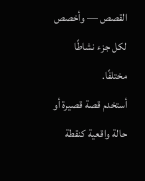القصص — وأخصص لكل جزء نشاطًا مختلفًا.
أستخدم قصة قصيرة أو حالة واقعية كنقطة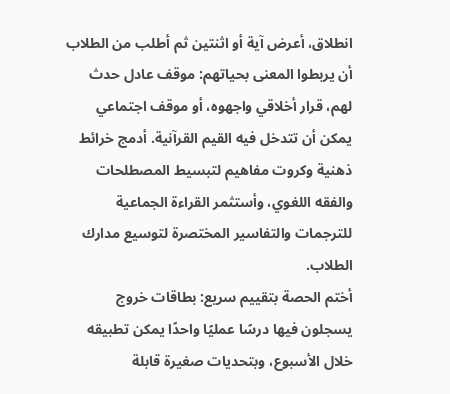انطلاق، أعرض آية أو اثنتين ثم أطلب من الطلاب أن يربطوا المعنى بحياتهم: موقف عادل حدث لهم، قرار أخلاقي واجهوه، أو موقف اجتماعي يمكن أن تتدخل فيه القيم القرآنية. أدمج خرائط ذهنية وكروت مفاهيم لتبسيط المصطلحات والفقه اللغوي، وأستثمر القراءة الجماعية للترجمات والتفاسير المختصرة لتوسيع مدارك الطلاب.
أختم الحصة بتقييم سريع: بطاقات خروج يسجلون فيها درسًا عمليًا واحدًا يمكن تطبيقه خلال الأسبوع، وبتحديات صغيرة قابلة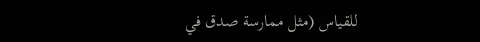للقياس (مثل ممارسة صدق في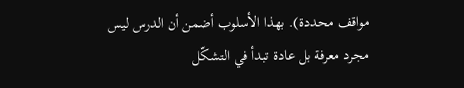مواقف محددة). بهذا الأسلوب أضمن أن الدرس ليس مجرد معرفة بل عادة تبدأ في التشكّل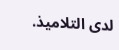لدى التلاميذ.